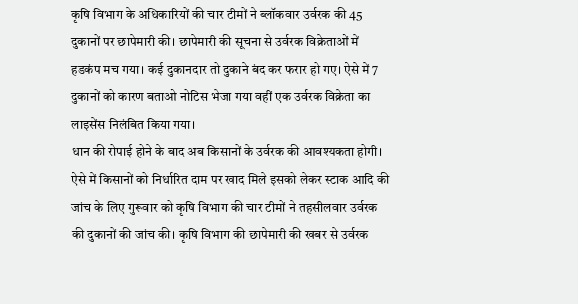कृषि विभाग के अधिकारियों की चार टीमों ने ब्लॉकवार उर्वरक की 45 दुकानों पर छापेमारी की। छापेमारी की सूचना से उर्वरक विक्रेताओं में हडकंप मच गया। कई दुकानदार तो दुकाने बंद कर फरार हो गए। ऐसे में 7 दुकानों को कारण बताओ नोटिस भेजा गया वहीं एक उर्वरक विक्रेता का लाइसेंस निलंबित किया गया।
धान की रोपाई होने के बाद अब किसानों के उर्वरक की आवश्यकता होगी। ऐसे में किसानों को निर्धारित दाम पर खाद मिले इसको लेकर स्टाक आदि की जांच के लिए गुरूवार को कृषि विभाग की चार टीमों ने तहसीलवार उर्वरक की दुकानों की जांच की। कृषि विभाग की छापेमारी की खबर से उर्वरक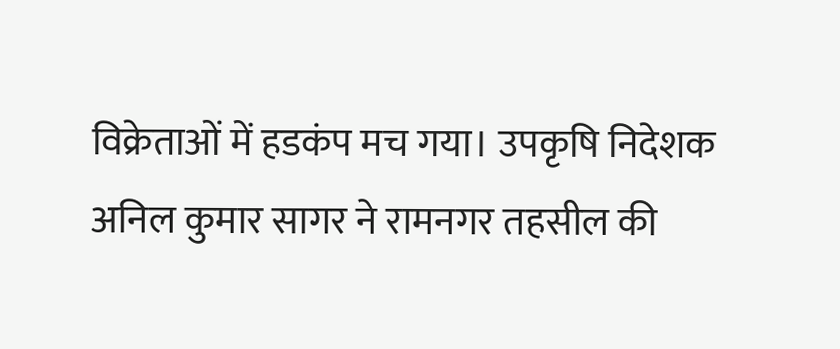विक्रेताओं में हडकंप मच गया। उपकृषि निदेशक अनिल कुमार सागर ने रामनगर तहसील की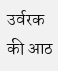उर्वरक की आठ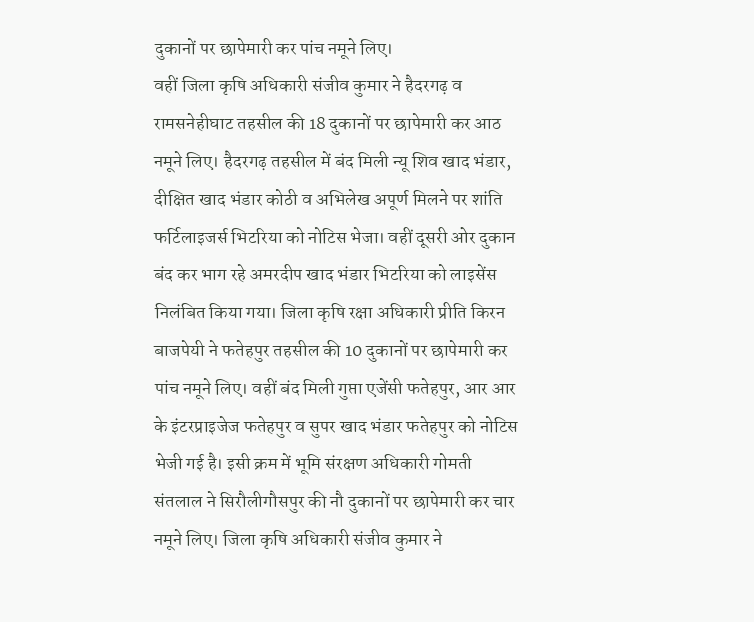दुकानों पर छापेमारी कर पांच नमूने लिए।
वहीं जिला कृषि अधिकारी संजीव कुमार ने हैदरगढ़ व रामसनेहीघाट तहसील की 18 दुकानों पर छापेमारी कर आठ नमूने लिए। हैदरगढ़ तहसील में बंद मिली न्यू शिव खाद भंडार, दीक्षित खाद भंडार कोठी व अभिलेख अपूर्ण मिलने पर शांति फर्टिलाइजर्स भिटरिया को नोटिस भेजा। वहीं दूसरी ओर दुकान बंद कर भाग रहे अमरदीप खाद भंडार भिटरिया को लाइसेंस निलंबित किया गया। जिला कृषि रक्षा अधिकारी प्रीति किरन बाजपेयी ने फतेहपुर तहसील की 10 दुकानों पर छापेमारी कर पांच नमूने लिए। वहीं बंद मिली गुप्ता एजेंसी फतेहपुर, आर आर के इंटरप्राइजेज फतेहपुर व सुपर खाद भंडार फतेहपुर को नोटिस भेजी गई है। इसी क्रम में भूमि संरक्षण अधिकारी गोमती संतलाल ने सिरौलीगौसपुर की नौ दुकानों पर छापेमारी कर चार नमूने लिए। जिला कृषि अधिकारी संजीव कुमार ने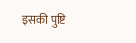इसकी पुष्टि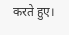करते हुए।